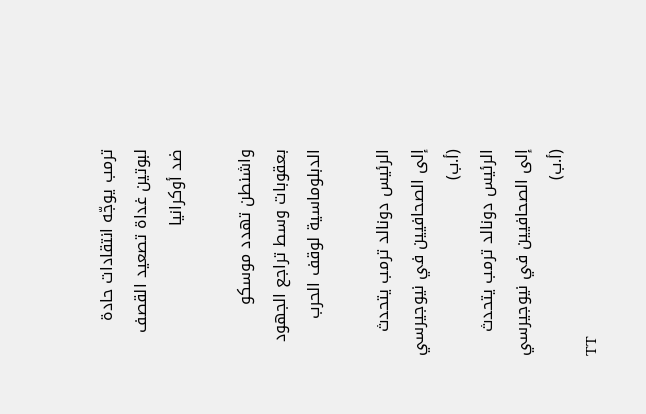ترمب يوجّه انتقادات حادة لبوتين غداة تصعيد القصف ضد أوكرانيا

واشنطن تهدد موسكو بعقوبات وسط تراجع الجهود الدبلوماسية لوقف الحرب

الرئيس دونالد ترمب يتحدث إلى الصحافيين في نيوجيرسي (أ.ب)
الرئيس دونالد ترمب يتحدث إلى الصحافيين في نيوجيرسي (أ.ب)
TT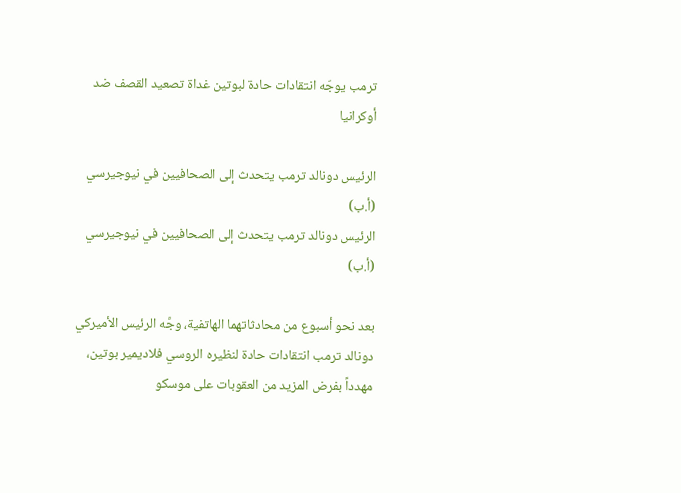ترمب يوجّه انتقادات حادة لبوتين غداة تصعيد القصف ضد أوكرانيا

الرئيس دونالد ترمب يتحدث إلى الصحافيين في نيوجيرسي (أ.ب)
الرئيس دونالد ترمب يتحدث إلى الصحافيين في نيوجيرسي (أ.ب)

بعد نحو أسبوع من محادثاتهما الهاتفية، وجَّه الرئيس الأميركي دونالد ترمب انتقادات حادة لنظيره الروسي فلاديمير بوتين، مهدداً بفرض المزيد من العقوبات على موسكو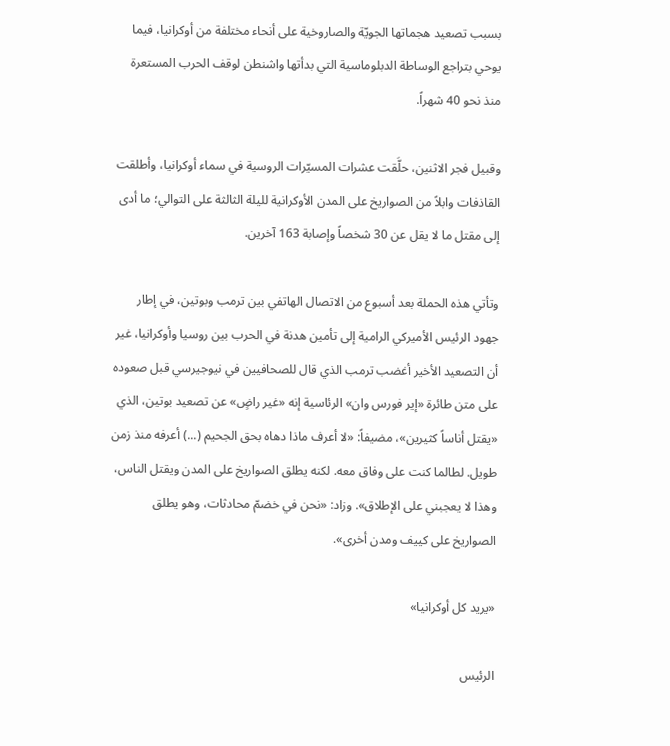بسبب تصعيد هجماتها الجويّة والصاروخية على أنحاء مختلفة من أوكرانيا، فيما يوحي بتراجع الوساطة الدبلوماسية التي بدأتها واشنطن لوقف الحرب المستعرة منذ نحو 40 شهراً.

وقبيل فجر الاثنين، حلَّقت عشرات المسيّرات الروسية في سماء أوكرانيا، وأطلقت القاذفات وابلاً من الصواريخ على المدن الأوكرانية لليلة الثالثة على التوالي؛ ما أدى إلى مقتل ما لا يقل عن 30 شخصاً وإصابة 163 آخرين.

وتأتي هذه الحملة بعد أسبوع من الاتصال الهاتفي بين ترمب وبوتين، في إطار جهود الرئيس الأميركي الرامية إلى تأمين هدنة في الحرب بين روسيا وأوكرانيا، غير أن التصعيد الأخير أغضب ترمب الذي قال للصحافيين في نيوجيرسي قبل صعوده على متن طائرة «إير فورس وان» الرئاسية إنه «غير راضٍ» عن تصعيد بوتين، الذي «يقتل أناساً كثيرين»، مضيفاً: «لا أعرف ماذا دهاه بحق الجحيم (...) أعرفه منذ زمن طويل. لطالما كنت على وفاق معه. لكنه يطلق الصواريخ على المدن ويقتل الناس، وهذا لا يعجبني على الإطلاق». وزاد: «نحن في خضمّ محادثات، وهو يطلق الصواريخ على كييف ومدن أخرى».

«يريد كل أوكرانيا»

الرئيس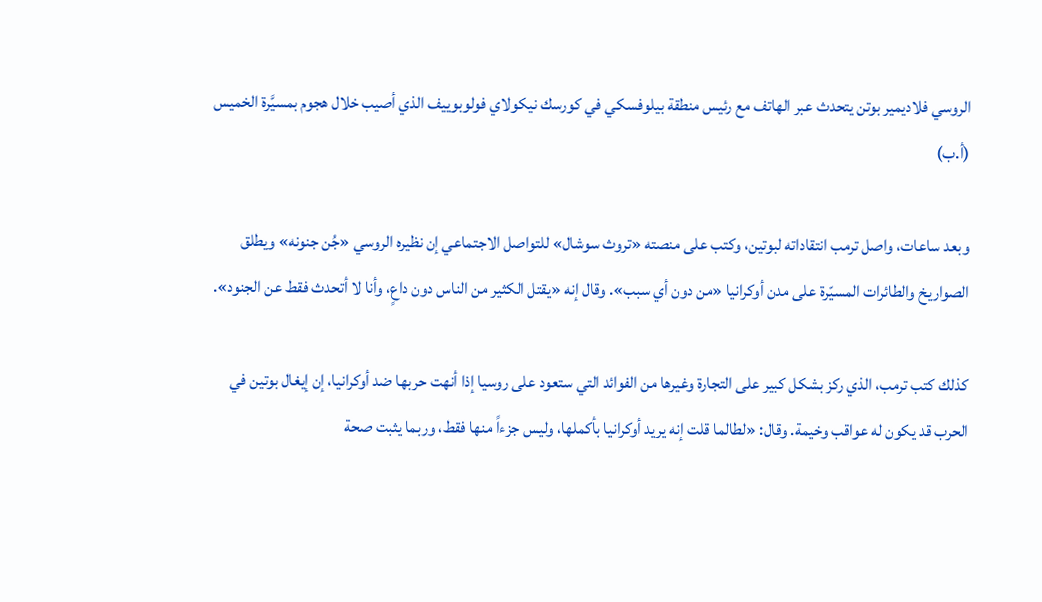الروسي فلاديمير بوتن يتحدث عبر الهاتف مع رئيس منطقة بيلوفسكي في كورسك نيكولاي فولوبوييف الذي أصيب خلال هجوم بمسيَّرة الخميس (أ.ب)

وبعد ساعات، واصل ترمب انتقاداته لبوتين، وكتب على منصته «تروث سوشال» للتواصل الاجتماعي إن نظيره الروسي «جُن جنونه» ويطلق الصواريخ والطائرات المسيّرة على مدن أوكرانيا «من دون أي سبب». وقال إنه «يقتل الكثير من الناس دون داعٍ، وأنا لا أتحدث فقط عن الجنود».

كذلك كتب ترمب، الذي ركز بشكل كبير على التجارة وغيرها من الفوائد التي ستعود على روسيا إذا أنهت حربها ضد أوكرانيا، إن إيغال بوتين في الحرب قد يكون له عواقب وخيمة. وقال: «لطالما قلت إنه يريد أوكرانيا بأكملها، وليس جزءاً منها فقط، وربما يثبت صحة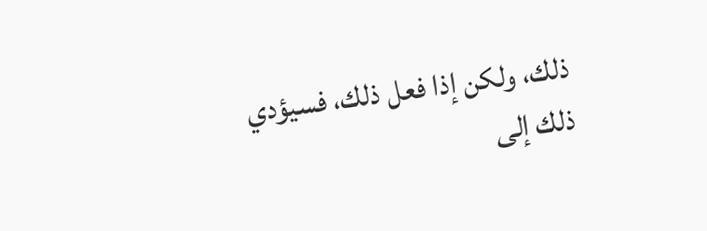ذلك، ولكن إذا فعل ذلك، فسيؤدي ذلك إلى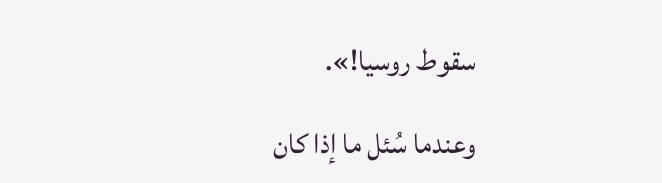سقوط روسيا!».

وعندما سُئل ما إذا كان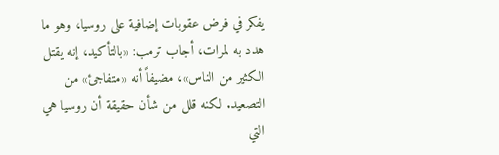يفكر في فرض عقوبات إضافية على روسيا، وهو ما هدد به لمرات، أجاب ترمب: «بالتأكيد، إنه يقتل الكثير من الناس»، مضيفاً أنه «متفاجئ» من التصعيد. لكنه قلل من شأن حقيقة أن روسيا هي التي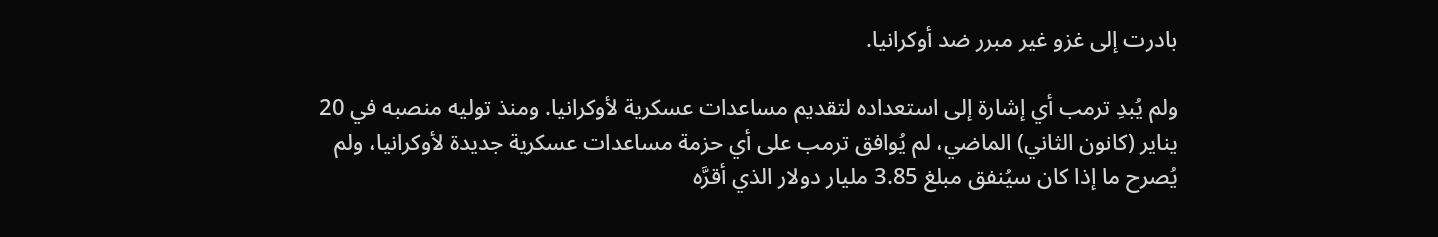بادرت إلى غزو غير مبرر ضد أوكرانيا.

ولم يُبدِ ترمب أي إشارة إلى استعداده لتقديم مساعدات عسكرية لأوكرانيا. ومنذ توليه منصبه في 20 يناير (كانون الثاني) الماضي، لم يُوافق ترمب على أي حزمة مساعدات عسكرية جديدة لأوكرانيا، ولم يُصرح ما إذا كان سيُنفق مبلغ 3.85 مليار دولار الذي أقرَّه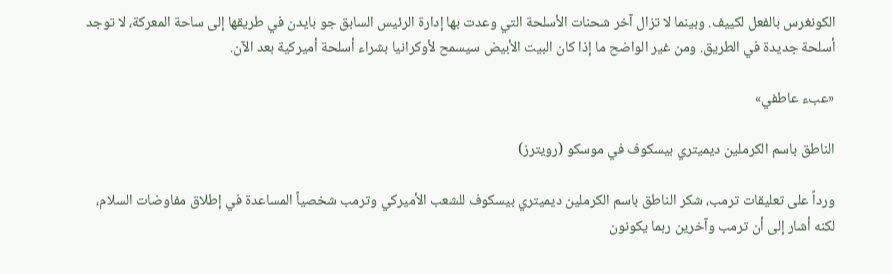الكونغرس بالفعل لكييف. وبينما لا تزال آخر شحنات الأسلحة التي وعدت بها إدارة الرئيس السابق جو بايدن في طريقها إلى ساحة المعركة، لا توجد أسلحة جديدة في الطريق. ومن غير الواضح ما إذا كان البيت الأبيض سيسمح لأوكرانيا بشراء أسلحة أميركية بعد الآن.

«عبء عاطفي»

الناطق باسم الكرملين ديميتري بيسكوف في موسكو (رويترز)

ورداً على تعليقات ترمب، شكر الناطق باسم الكرملين ديميتري بيسكوف للشعب الأميركي وترمب شخصياً المساعدة في إطلاق مفاوضات السلام، لكنه أشار إلى أن ترمب وآخرين ربما يكونون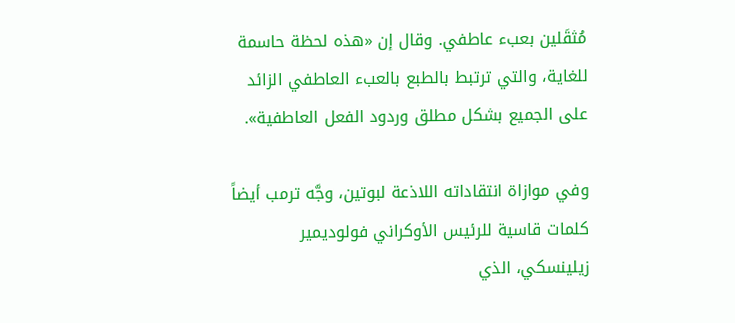مُثقَلين بعبء عاطفي. وقال إن «هذه لحظة حاسمة للغاية، والتي ترتبط بالطبع بالعبء العاطفي الزائد على الجميع بشكل مطلق وردود الفعل العاطفية».

وفي موازاة انتقاداته اللاذعة لبوتين، وجَّه ترمب أيضاً كلمات قاسية للرئيس الأوكراني فولوديمير زيلينسكي، الذي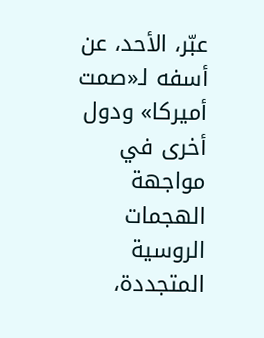عبّر، الأحد، عن أسفه لـ«صمت أميركا» ودول أخرى في مواجهة الهجمات الروسية المتجددة،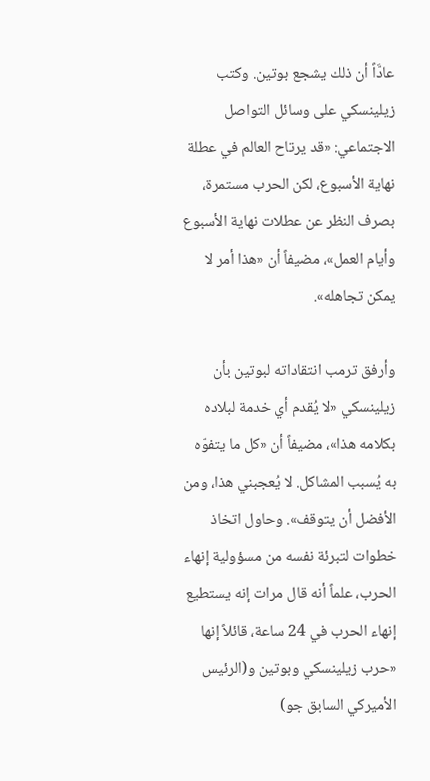عادَّاً أن ذلك يشجع بوتين. وكتب زيلينسكي على وسائل التواصل الاجتماعي: «قد يرتاح العالم في عطلة نهاية الأسبوع، لكن الحرب مستمرة، بصرف النظر عن عطلات نهاية الأسبوع وأيام العمل»، مضيفاً أن «هذا أمر لا يمكن تجاهله».

وأرفق ترمب انتقاداته لبوتين بأن زيلينسكي «لا يُقدم أي خدمة لبلاده بكلامه هذا»، مضيفاً أن «كل ما يتفوّه به يُسبب المشاكل. لا يُعجبني هذا، ومن الأفضل أن يتوقف». وحاول اتخاذ خطوات لتبرئة نفسه من مسؤولية إنهاء الحرب، علماً أنه قال مرات إنه يستطيع إنهاء الحرب في 24 ساعة، قائلاً إنها «حرب زيلينسكي وبوتين و(الرئيس الأميركي السابق جو)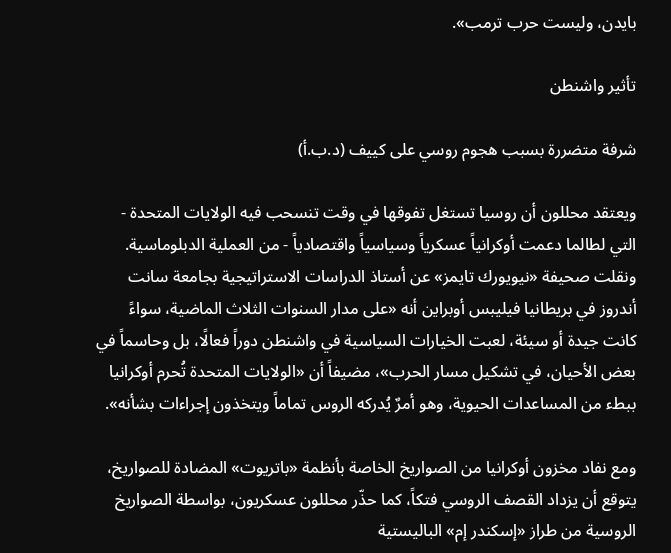بايدن، وليست حرب ترمب».

تأثير واشنطن

شرفة متضررة بسبب هجوم روسي على كييف (د.ب.أ)

ويعتقد محللون أن روسيا تستغل تفوقها في وقت تنسحب فيه الولايات المتحدة - التي لطالما دعمت أوكرانياً عسكرياً وسياسياً واقتصادياً - من العملية الدبلوماسية. ونقلت صحيفة «نيويورك تايمز» عن أستاذ الدراسات الاستراتيجية بجامعة سانت أندروز في بريطانيا فيليبس أوبراين أنه «على مدار السنوات الثلاث الماضية، سواءً كانت جيدة أو سيئة، لعبت الخيارات السياسية في واشنطن دوراً فعالًا، بل وحاسماً في بعض الأحيان، في تشكيل مسار الحرب»، مضيفاً أن «الولايات المتحدة تُحرم أوكرانيا ببطء من المساعدات الحيوية، وهو أمرٌ يُدركه الروس تماماً ويتخذون إجراءات بشأنه».

ومع نفاد مخزون أوكرانيا من الصواريخ الخاصة بأنظمة «باتريوت» المضادة للصواريخ، يتوقع أن يزداد القصف الروسي فتكاً، كما حذّر محللون عسكريون، بواسطة الصواريخ الروسية من طراز «إسكندر إم» الباليستية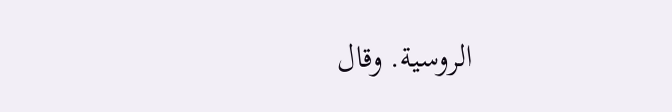الروسية. وقال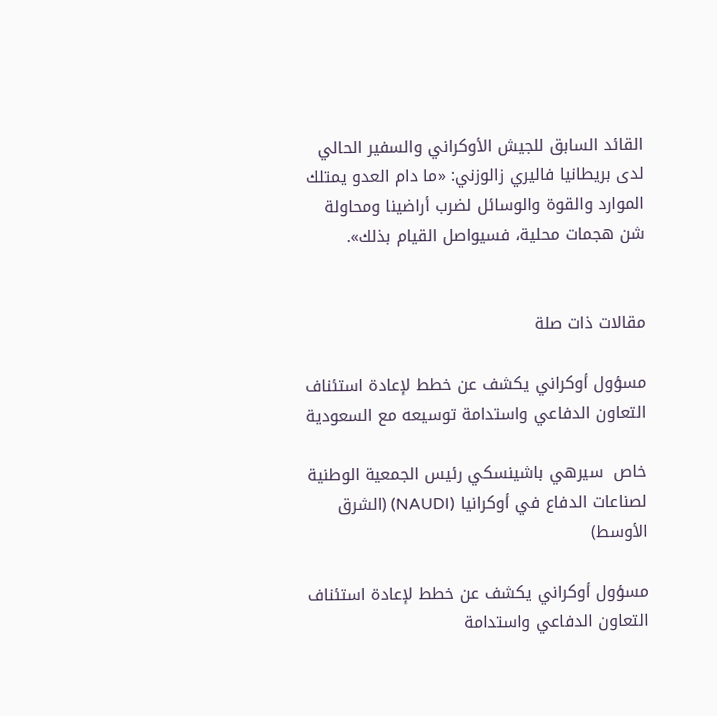القائد السابق للجيش الأوكراني والسفير الحالي لدى بريطانيا فاليري زالوزني: «ما دام العدو يمتلك الموارد والقوة والوسائل لضرب أراضينا ومحاولة شن هجمات محلية، فسيواصل القيام بذلك».


مقالات ذات صلة

مسؤول أوكراني يكشف عن خطط لإعادة استئناف التعاون الدفاعي واستدامة توسيعه مع السعودية

خاص  سيرهي باشينسكي رئيس الجمعية الوطنية لصناعات الدفاع في أوكرانيا (NAUDI) (الشرق الأوسط)

مسؤول أوكراني يكشف عن خطط لإعادة استئناف التعاون الدفاعي واستدامة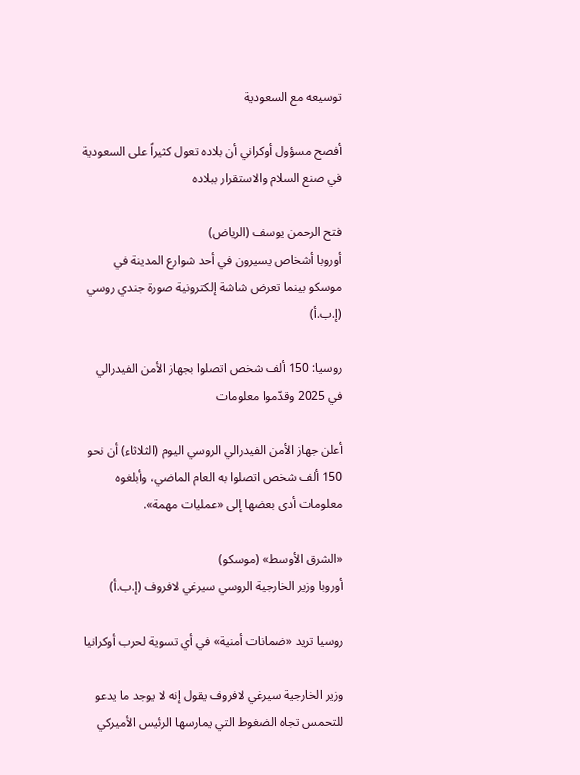توسيعه مع السعودية

أفصح مسؤول أوكراني أن بلاده تعول كثيراً على السعودية في صنع السلام والاستقرار ببلاده

فتح الرحمن يوسف (الرياض)
أوروبا أشخاص يسيرون في أحد شوارع المدينة في موسكو بينما تعرض شاشة إلكترونية صورة جندي روسي (إ.ب.أ)

روسيا: 150 ألف شخص اتصلوا بجهاز الأمن الفيدرالي في 2025 وقدّموا معلومات

أعلن جهاز الأمن الفيدرالي الروسي اليوم (الثلاثاء) أن نحو 150 ألف شخص اتصلوا به العام الماضي، وأبلغوه معلومات أدى بعضها إلى «عمليات مهمة».

«الشرق الأوسط» (موسكو)
أوروبا وزير الخارجية الروسي سيرغي لافروف (إ.ب.أ)

روسيا تريد «ضمانات أمنية» في أي تسوية لحرب أوكرانيا

وزير الخارجية سيرغي لافروف يقول إنه لا يوجد ما يدعو للتحمس تجاه الضغوط التي يمارسها الرئيس الأميركي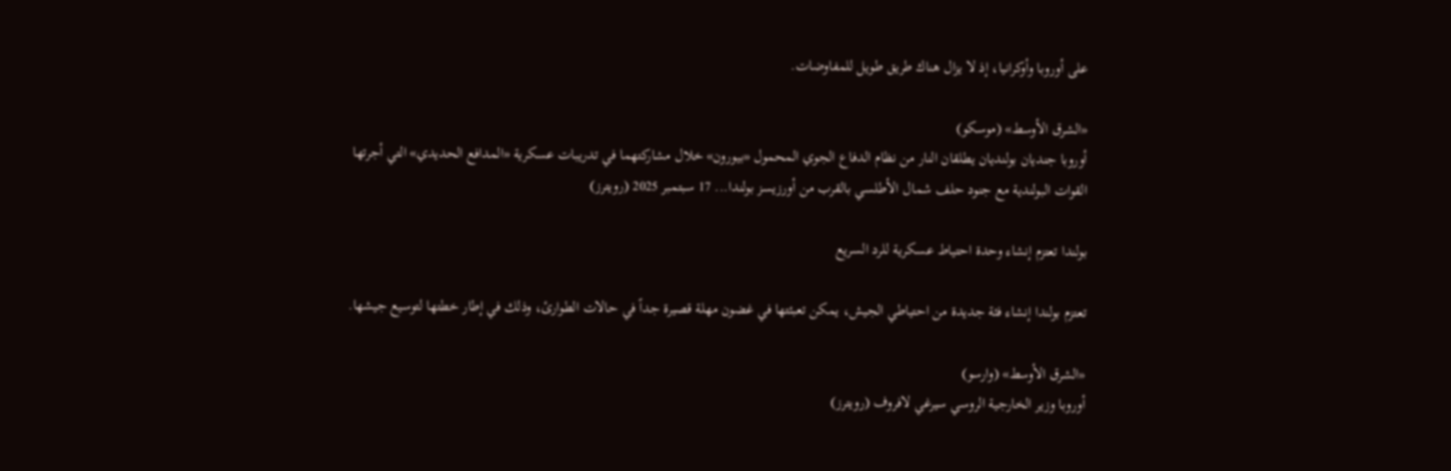على أوروبا وأوكرانيا، إذ لا يزال هناك طريق طويل للمفاوضات.

«الشرق الأوسط» (موسكو)
أوروبا جنديان بولنديان يطلقان النار من نظام الدفاع الجوي المحمول «بيورون» خلال مشاركتهما في تدريبات عسكرية «المدافع الحديدي» التي أجرتها القوات البولندية مع جنود حلف شمال الأطلسي بالقرب من أورزيسز بولندا... 17 سبتمبر 2025 (رويترز)

بولندا تعتزم إنشاء وحدة احتياط عسكرية للرد السريع

تعتزم بولندا إنشاء فئة جديدة من احتياطي الجيش، يمكن تعبئتها في غضون مهلة قصيرة جداً في حالات الطوارئ، وذلك في إطار خطتها لتوسيع جيشها.

«الشرق الأوسط» (وارسو)
أوروبا وزير الخارجية الروسي سيرغي لافروف (رويترز)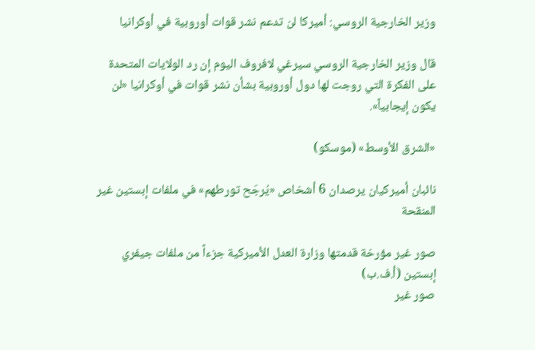وزير الخارجية الروسي: أميركا لن تدعم نشر قوات أوروبية في أوكرانيا

قال وزير الخارجية الروسي سيرغي لافروف اليوم إن رد الولايات المتحدة على الفكرة التي روجت لها دول أوروبية بشأن نشر قوات في أوكرانيا «لن يكون إيجابياً».

«الشرق الأوسط» (موسكو)

نائبان أميركيان يرصدان 6 أشخاص «يُرجّح تورطهم» في ملفات إبستين غير المنقحة

صور غير مؤرخة قدمتها وزارة العدل الأميركية جزءاً من ملفات جيفري إبستين (أ.ف.ب)
صور غير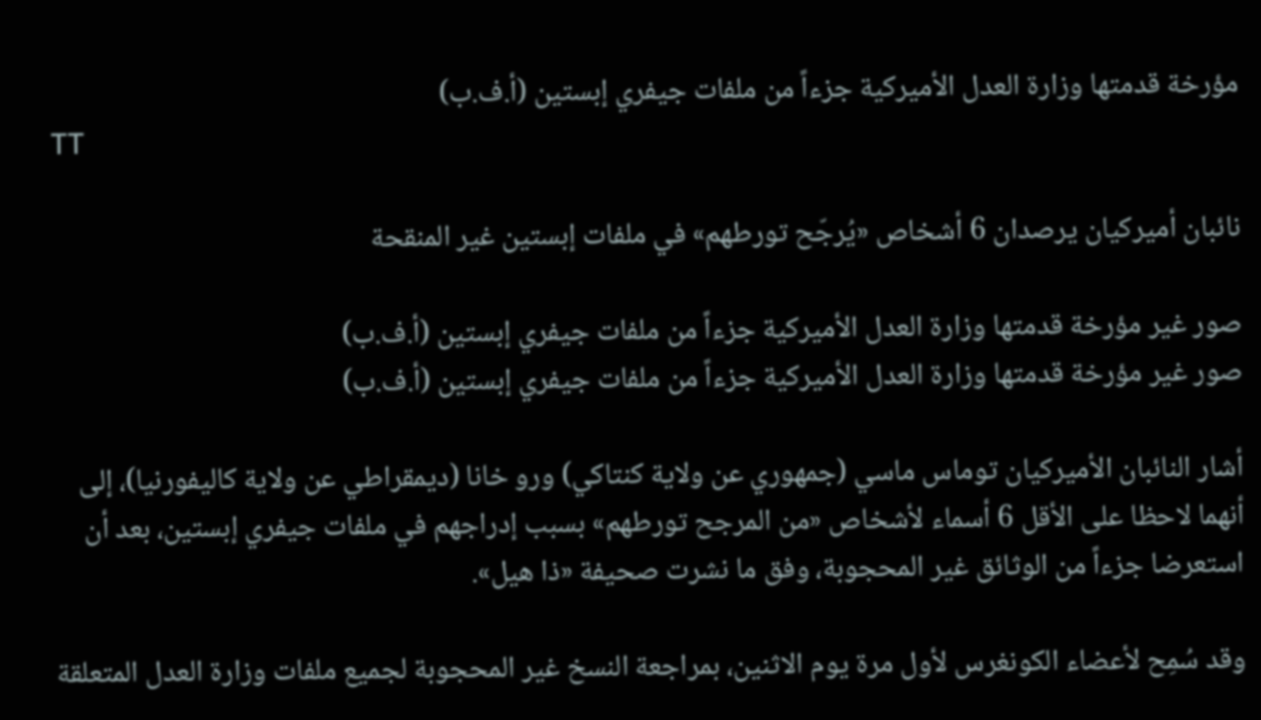مؤرخة قدمتها وزارة العدل الأميركية جزءاً من ملفات جيفري إبستين (أ.ف.ب)
TT

نائبان أميركيان يرصدان 6 أشخاص «يُرجّح تورطهم» في ملفات إبستين غير المنقحة

صور غير مؤرخة قدمتها وزارة العدل الأميركية جزءاً من ملفات جيفري إبستين (أ.ف.ب)
صور غير مؤرخة قدمتها وزارة العدل الأميركية جزءاً من ملفات جيفري إبستين (أ.ف.ب)

أشار النائبان الأميركيان توماس ماسي (جمهوري عن ولاية كنتاكي) ورو خانا (ديمقراطي عن ولاية كاليفورنيا)، إلى أنهما لاحظا على الأقل 6 أسماء لأشخاص «من المرجح تورطهم» بسبب إدراجهم في ملفات جيفري إبستين، بعد أن استعرضا جزءاً من الوثائق غير المحجوبة، وفق ما نشرت صحيفة «ذا هيل».

وقد سُمِح لأعضاء الكونغرس لأول مرة يوم الاثنين، بمراجعة النسخ غير المحجوبة لجميع ملفات وزارة العدل المتعلقة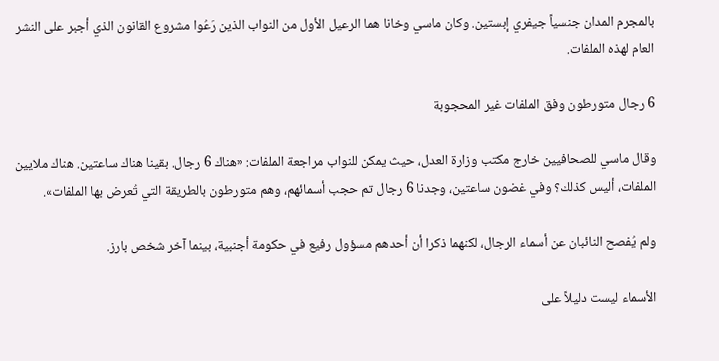بالمجرم المدان جنسياً جيفري إبستين. وكان ماسي وخانا هما الرعيل الأول من النواب الذين رَعُوا مشروع القانون الذي أجبر على النشر العام لهذه الملفات.

6 رجال متورطون وفق الملفات غير المحجوبة

وقال ماسي للصحافيين خارج مكتب وزارة العدل، حيث يمكن للنواب مراجعة الملفات: «هناك 6 رجال. بقينا هناك ساعتين. هناك ملايين الملفات، أليس كذلك؟ وفي غضون ساعتين، وجدنا 6 رجال تم حجب أسمائهم، وهم متورطون بالطريقة التي تُعرض بها الملفات».

ولم يُفصح النائبان عن أسماء الرجال، لكنهما ذكرا أن أحدهم مسؤول رفيع في حكومة أجنبية، بينما آخر شخص بارز.

الأسماء ليست دليلاً على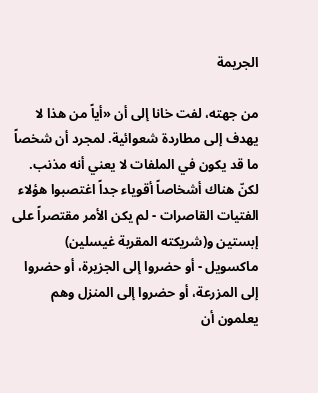الجريمة

من جهته، لفت خانا إلى أن «أياً من هذا لا يهدف إلى مطاردة شعوائية. لمجرد أن شخصاً ما قد يكون في الملفات لا يعني أنه مذنب. لكنّ هناك أشخاصاً أقوياء جداً اغتصبوا هؤلاء الفتيات القاصرات - لم يكن الأمر مقتصراً على إبستين و(شريكته المقربة غيسلين) ماكسويل - أو حضروا إلى الجزيرة، أو حضروا إلى المزرعة، أو حضروا إلى المنزل وهم يعلمون أن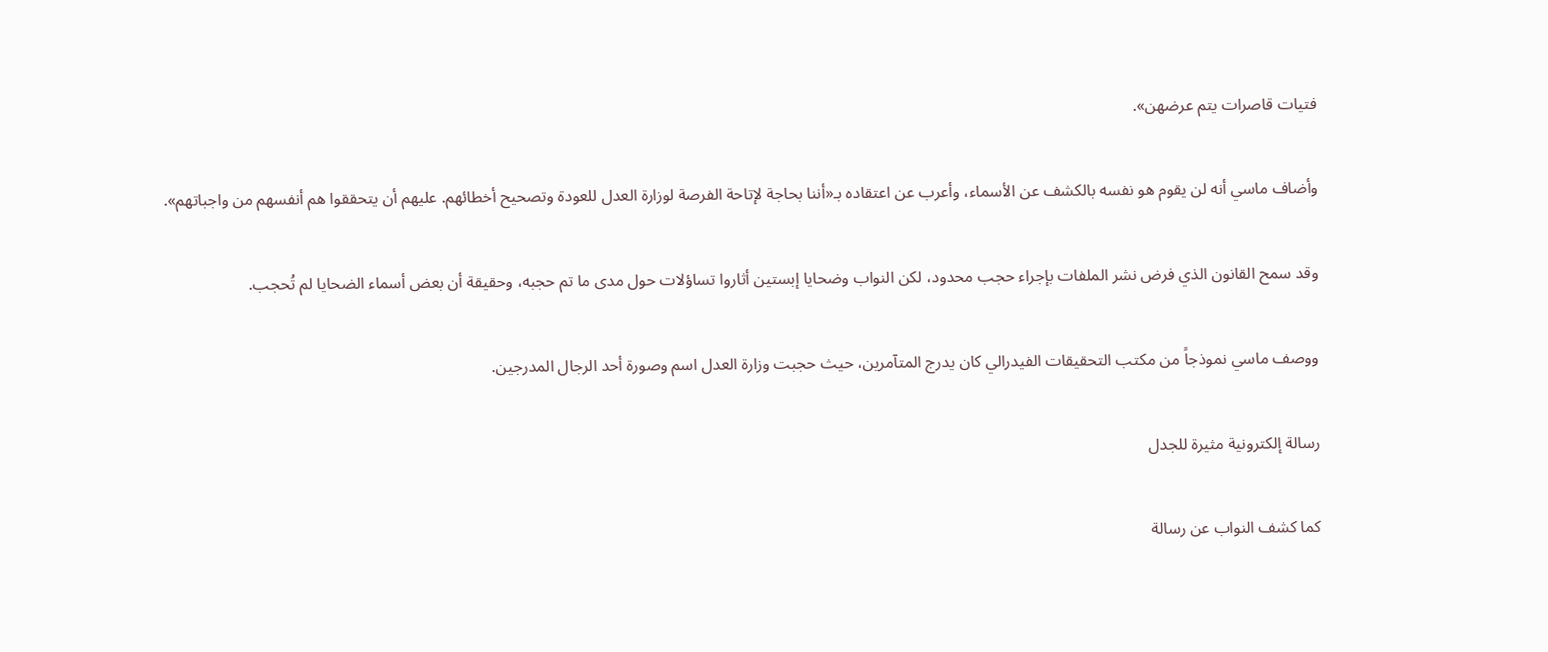فتيات قاصرات يتم عرضهن».

وأضاف ماسي أنه لن يقوم هو نفسه بالكشف عن الأسماء، وأعرب عن اعتقاده بـ«أننا بحاجة لإتاحة الفرصة لوزارة العدل للعودة وتصحيح أخطائهم. عليهم أن يتحققوا هم أنفسهم من واجباتهم».

وقد سمح القانون الذي فرض نشر الملفات بإجراء حجب محدود، لكن النواب وضحايا إبستين أثاروا تساؤلات حول مدى ما تم حجبه، وحقيقة أن بعض أسماء الضحايا لم تُحجب.

ووصف ماسي نموذجاً من مكتب التحقيقات الفيدرالي كان يدرج المتآمرين، حيث حجبت وزارة العدل اسم وصورة أحد الرجال المدرجين.

رسالة إلكترونية مثيرة للجدل

كما كشف النواب عن رسالة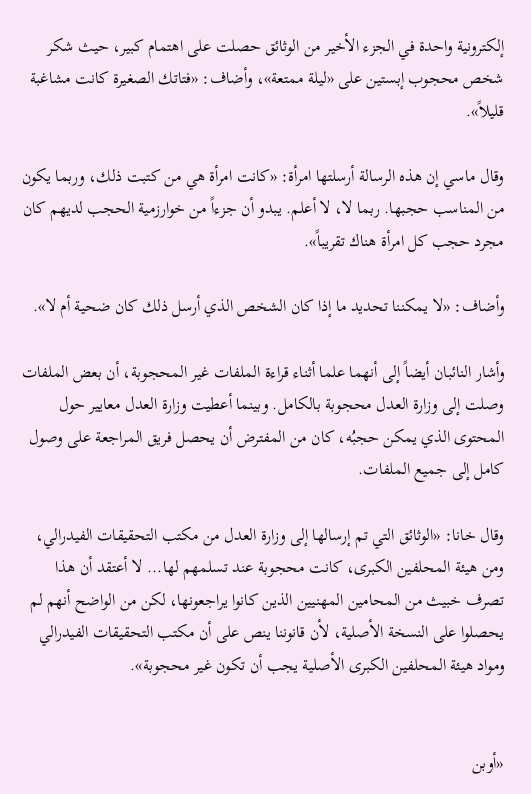إلكترونية واحدة في الجزء الأخير من الوثائق حصلت على اهتمام كبير، حيث شكر شخص محجوب إبستين على «ليلة ممتعة»، وأضاف: «فتاتك الصغيرة كانت مشاغبة قليلاً».

وقال ماسي إن هذه الرسالة أرسلتها امرأة: «كانت امرأة هي من كتبت ذلك، وربما يكون من المناسب حجبها. ربما لا، لا أعلم. يبدو أن جزءاً من خوارزمية الحجب لديهم كان مجرد حجب كل امرأة هناك تقريباً».

وأضاف: «لا يمكننا تحديد ما إذا كان الشخص الذي أرسل ذلك كان ضحية أم لا».

وأشار النائبان أيضاً إلى أنهما علما أثناء قراءة الملفات غير المحجوبة، أن بعض الملفات وصلت إلى وزارة العدل محجوبة بالكامل. وبينما أعطيت وزارة العدل معايير حول المحتوى الذي يمكن حجبُه، كان من المفترض أن يحصل فريق المراجعة على وصول كامل إلى جميع الملفات.

وقال خانا: «الوثائق التي تم إرسالها إلى وزارة العدل من مكتب التحقيقات الفيدرالي، ومن هيئة المحلفين الكبرى، كانت محجوبة عند تسلمهم لها... لا أعتقد أن هذا تصرف خبيث من المحامين المهنيين الذين كانوا يراجعونها، لكن من الواضح أنهم لم يحصلوا على النسخة الأصلية، لأن قانوننا ينص على أن مكتب التحقيقات الفيدرالي ومواد هيئة المحلفين الكبرى الأصلية يجب أن تكون غير محجوبة».


«أوبن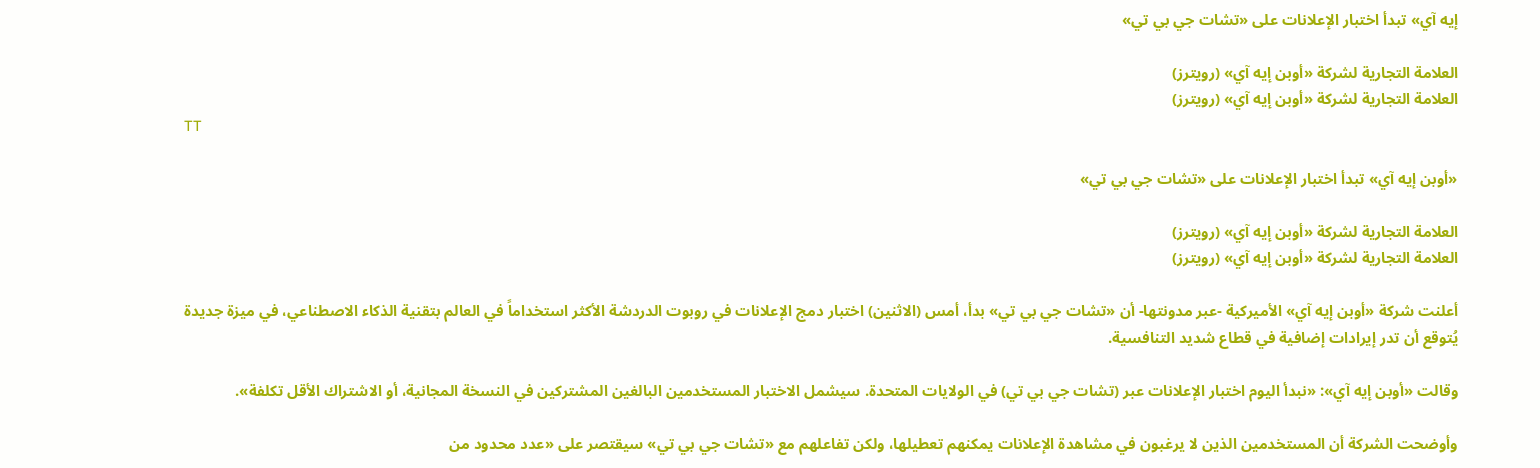إيه آي» تبدأ اختبار الإعلانات على «تشات جي بي تي»

العلامة التجارية لشركة «أوبن إيه آي» (رويترز)
العلامة التجارية لشركة «أوبن إيه آي» (رويترز)
TT

«أوبن إيه آي» تبدأ اختبار الإعلانات على «تشات جي بي تي»

العلامة التجارية لشركة «أوبن إيه آي» (رويترز)
العلامة التجارية لشركة «أوبن إيه آي» (رويترز)

أعلنت شركة «أوبن إيه آي» الأميركية -عبر مدونتها- أن «تشات جي بي تي» بدأ، أمس (الاثنين) اختبار دمج الإعلانات في روبوت الدردشة الأكثر استخداماً في العالم بتقنية الذكاء الاصطناعي، في ميزة جديدة يُتوقع أن تدر إيرادات إضافية في قطاع شديد التنافسية.

وقالت «أوبن إيه آي»: «نبدأ اليوم اختبار الإعلانات عبر (تشات جي بي تي) في الولايات المتحدة. سيشمل الاختبار المستخدمين البالغين المشتركين في النسخة المجانية، أو الاشتراك الأقل تكلفة».

وأوضحت الشركة أن المستخدمين الذين لا يرغبون في مشاهدة الإعلانات يمكنهم تعطيلها، ولكن تفاعلهم مع «تشات جي بي تي» سيقتصر على «عدد محدود من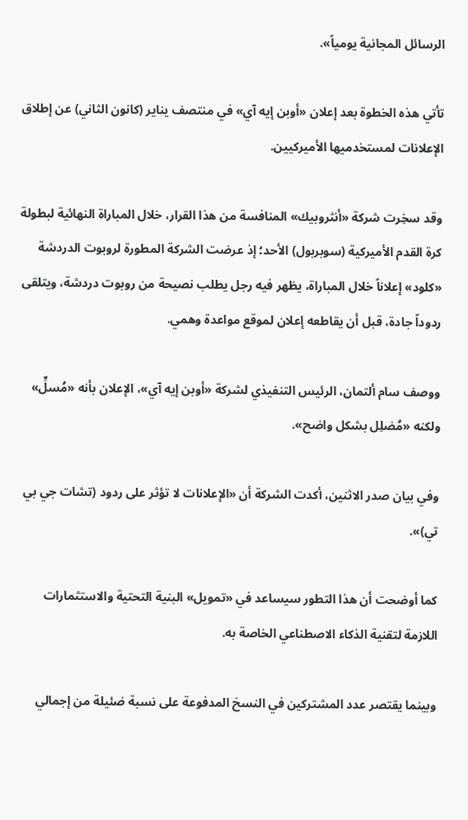الرسائل المجانية يومياً».

تأتي هذه الخطوة بعد إعلان «أوبن إيه آي» في منتصف يناير (كانون الثاني) عن إطلاق الإعلانات لمستخدميها الأميركيين.

وقد سخِرت شركة «أنثروبيك» المنافسة من هذا القرار، خلال المباراة النهائية لبطولة كرة القدم الأميركية (سوبربول) الأحد؛ إذ عرضت الشركة المطورة لروبوت الدردشة «كلود» إعلاناً خلال المباراة، يظهر فيه رجل يطلب نصيحة من روبوت دردشة، ويتلقى ردوداً جادة، قبل أن يقاطعه إعلان لموقع مواعدة وهمي.

ووصف سام ألتمان، الرئيس التنفيذي لشركة «أوبن إيه آي»، الإعلان بأنه «مُسلٍّ» ولكنه «مُضلِل بشكل واضح».

وفي بيان صدر الاثنين، أكدت الشركة أن «الإعلانات لا تؤثر على ردود (تشات جي بي تي)».

كما أوضحت أن هذا التطور سيساعد في «تمويل» البنية التحتية والاستثمارات اللازمة لتقنية الذكاء الاصطناعي الخاصة به.

وبينما يقتصر عدد المشتركين في النسخ المدفوعة على نسبة ضئيلة من إجمالي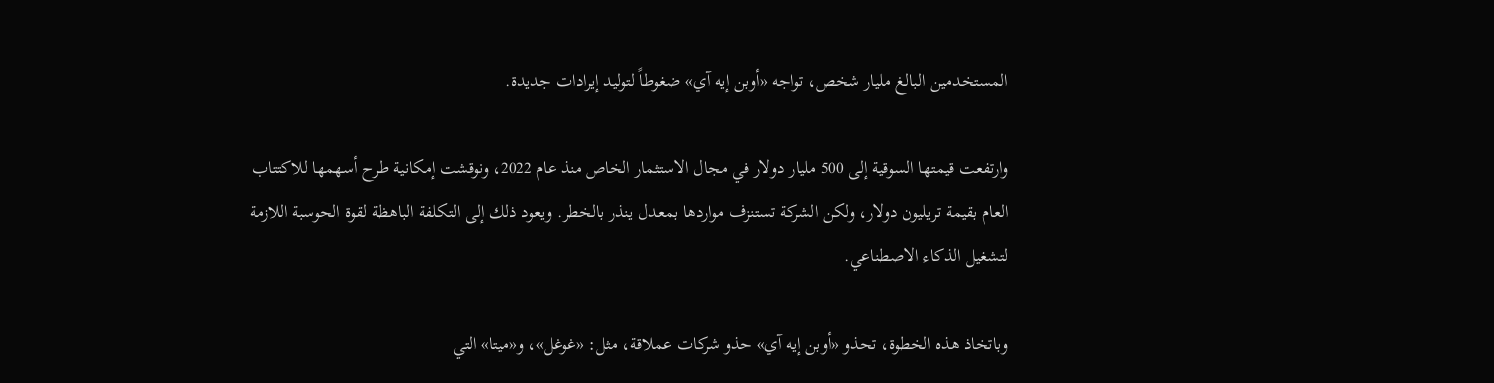المستخدمين البالغ مليار شخص، تواجه «أوبن إيه آي» ضغوطاً لتوليد إيرادات جديدة.

وارتفعت قيمتها السوقية إلى 500 مليار دولار في مجال الاستثمار الخاص منذ عام 2022، ونوقشت إمكانية طرح أسهمها للاكتتاب العام بقيمة تريليون دولار، ولكن الشركة تستنزف مواردها بمعدل ينذر بالخطر. ويعود ذلك إلى التكلفة الباهظة لقوة الحوسبة اللازمة لتشغيل الذكاء الاصطناعي.

وباتخاذ هذه الخطوة، تحذو «أوبن إيه آي» حذو شركات عملاقة، مثل: «غوغل»، و«ميتا» التي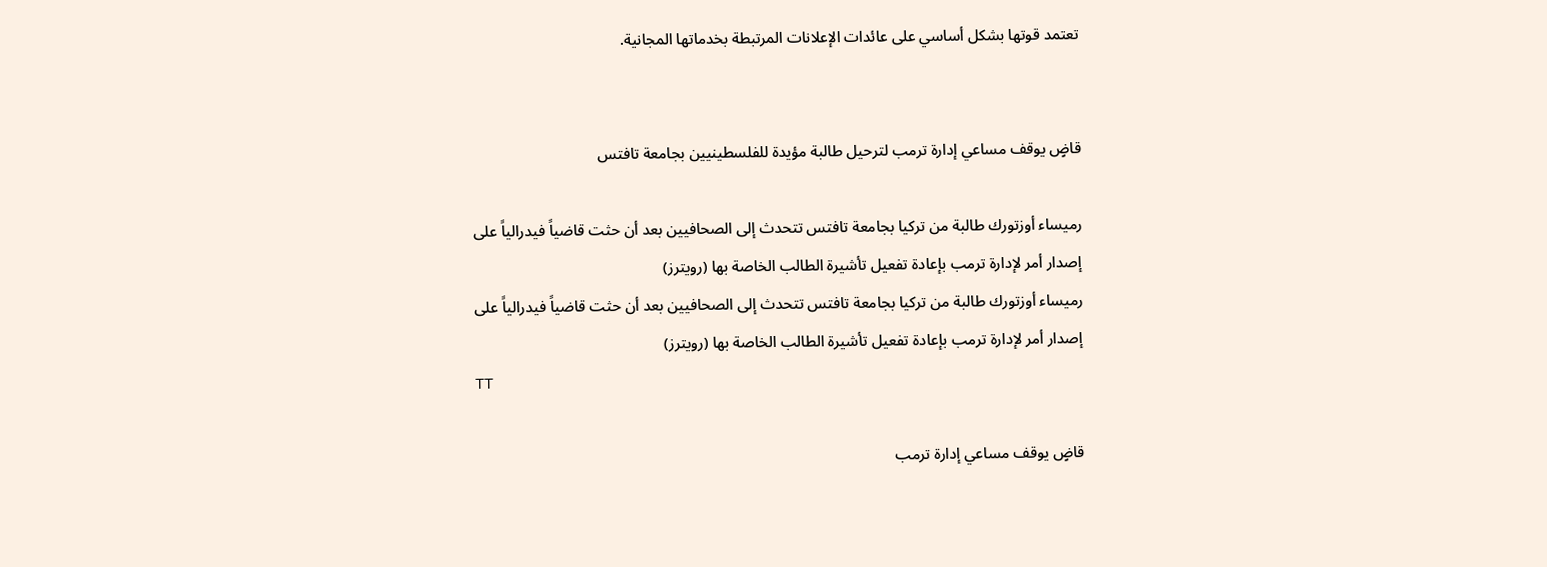تعتمد قوتها بشكل أساسي على عائدات الإعلانات المرتبطة بخدماتها المجانية.


قاضٍ يوقف مساعي إدارة ترمب لترحيل طالبة مؤيدة للفلسطينيين بجامعة تافتس

رميساء أوزتورك طالبة من تركيا بجامعة تافتس تتحدث إلى الصحافيين بعد أن حثت قاضياً فيدرالياً على إصدار أمر لإدارة ترمب بإعادة تفعيل تأشيرة الطالب الخاصة بها (رويترز)
رميساء أوزتورك طالبة من تركيا بجامعة تافتس تتحدث إلى الصحافيين بعد أن حثت قاضياً فيدرالياً على إصدار أمر لإدارة ترمب بإعادة تفعيل تأشيرة الطالب الخاصة بها (رويترز)
TT

قاضٍ يوقف مساعي إدارة ترمب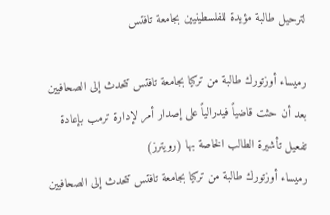لترحيل طالبة مؤيدة للفلسطينيين بجامعة تافتس

رميساء أوزتورك طالبة من تركيا بجامعة تافتس تتحدث إلى الصحافيين بعد أن حثت قاضياً فيدرالياً على إصدار أمر لإدارة ترمب بإعادة تفعيل تأشيرة الطالب الخاصة بها (رويترز)
رميساء أوزتورك طالبة من تركيا بجامعة تافتس تتحدث إلى الصحافيين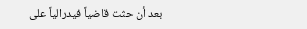بعد أن حثت قاضياً فيدرالياً على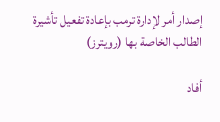إصدار أمر لإدارة ترمب بإعادة تفعيل تأشيرة الطالب الخاصة بها (رويترز)

أفاد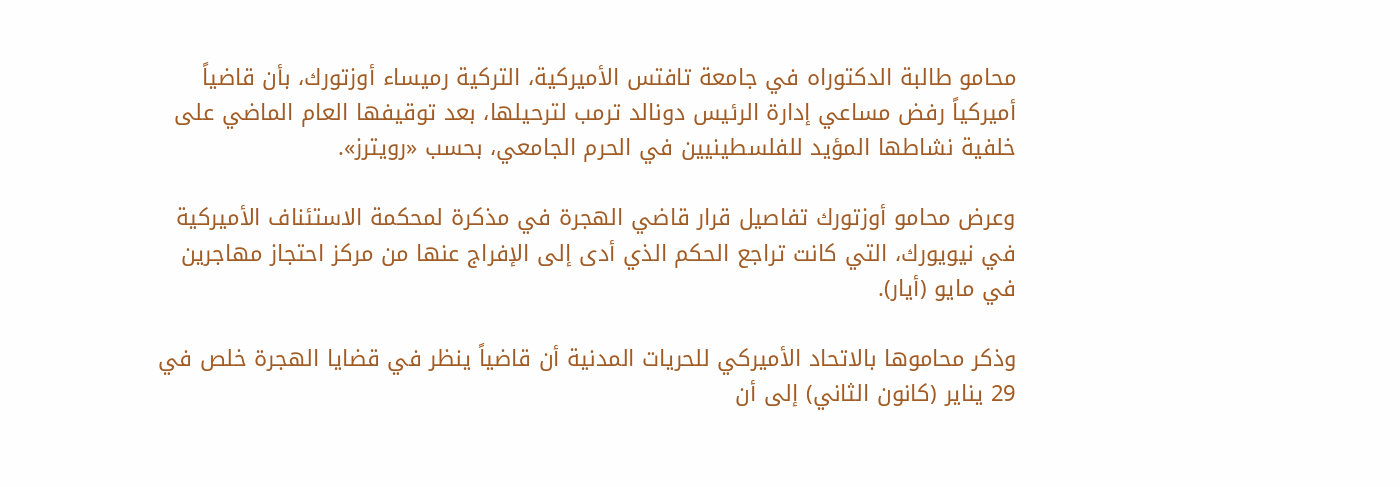محامو طالبة الدكتوراه في جامعة تافتس الأميركية، التركية رميساء أوزتورك، بأن قاضياً أميركياً رفض مساعي إدارة الرئيس دونالد ترمب لترحيلها، بعد توقيفها العام الماضي على خلفية نشاطها المؤيد للفلسطينيين في الحرم الجامعي، بحسب «رويترز».

وعرض محامو أوزتورك تفاصيل قرار قاضي الهجرة في مذكرة لمحكمة الاستئناف الأميركية في نيويورك، التي كانت تراجع الحكم الذي أدى إلى الإفراج عنها من مركز احتجاز مهاجرين في مايو (أيار).

وذكر محاموها بالاتحاد الأميركي للحريات المدنية أن قاضياً ينظر في قضايا الهجرة خلص في 29 يناير (كانون الثاني) إلى أن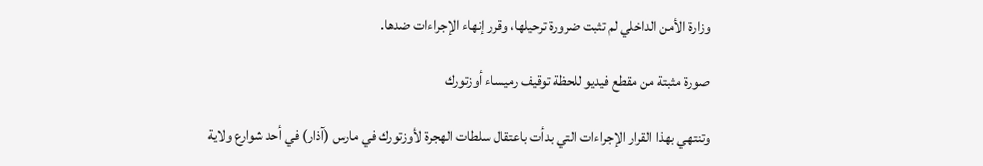وزارة الأمن الداخلي لم ‌تثبت ضرورة ترحيلها، وقرر إنهاء ‌الإجراءات ضدها.

صورة مثبتة من مقطع فيديو للحظة توقيف رميساء أوزتورك

وتنتهي بهذا القرار الإجراءات التي بدأت باعتقال سلطات الهجرة لأوزتورك في مارس (آذار) في أحد شوارع ولاية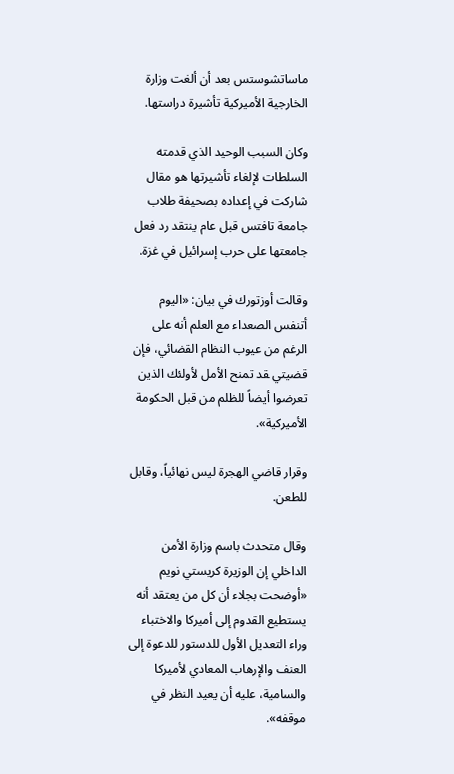ماساتشوستس بعد أن ألغت وزارة الخارجية الأميركية تأشيرة دراستها.

وكان السبب الوحيد الذي قدمته السلطات لإلغاء تأشيرتها هو مقال شاركت في إعداده بصحيفة طلاب جامعة تافتس قبل عام ينتقد رد فعل جامعتها على حرب إسرائيل في غزة.

وقالت أوزتورك في بيان: «اليوم أتنفس الصعداء مع العلم أنه على الرغم ‌من عيوب النظام القضائي، فإن قضيتي ‍قد تمنح الأمل لأولئك الذين تعرضوا أيضاً للظلم من قبل الحكومة الأميركية».

وقرار قاضي الهجرة ليس نهائياً، وقابل للطعن.

وقال متحدث باسم وزارة الأمن الداخلي إن الوزيرة كريستي نويم «أوضحت بجلاء أن كل من يعتقد أنه يستطيع القدوم إلى أميركا والاختباء وراء التعديل الأول للدستور للدعوة إلى العنف والإرهاب المعادي لأميركا والسامية، عليه أن يعيد النظر في موقفه».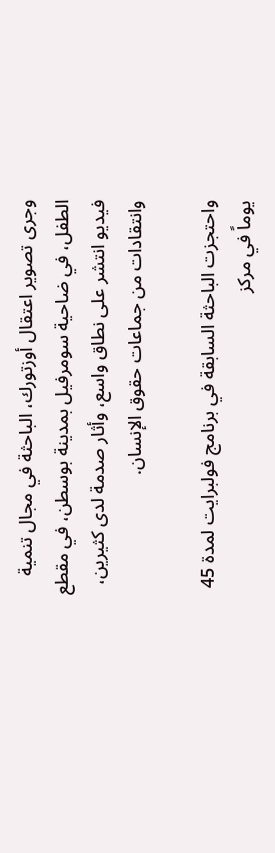وجرى تصوير اعتقال أوزتورك، الباحثة في مجال تنمية الطفل، في ضاحية سومرفيل بمدينة بوسطن، في مقطع فيديو انتشر على نطاق واسع، وأثار صدمة لدى كثيرين، وانتقادات من جماعات حقوق الإنسان.

واحتجزت الباحثة السابقة في برنامج فولبرايت لمدة 45 يوماً في مركز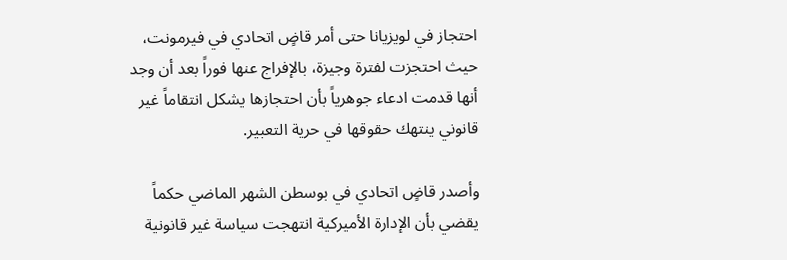احتجاز في لويزيانا حتى أمر قاضٍ اتحادي في فيرمونت، حيث احتجزت لفترة وجيزة، بالإفراج عنها فوراً بعد أن وجد أنها قدمت ادعاء جوهرياً بأن احتجازها يشكل انتقاماً غير قانوني ينتهك حقوقها في حرية التعبير.

وأصدر قاضٍ اتحادي في بوسطن الشهر الماضي حكماً يقضي بأن الإدارة الأميركية انتهجت سياسة غير قانونية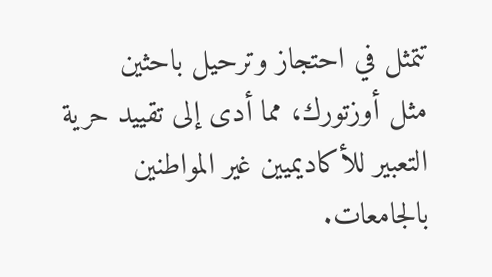تتمثل في احتجاز وترحيل باحثين مثل ‌أوزتورك، مما أدى إلى تقييد حرية التعبير للأكاديميين غير المواطنين بالجامعات.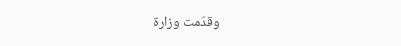وقدّمت وزارة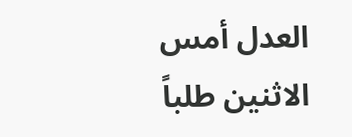العدل أمس الاثنين طلباً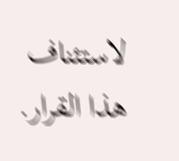لاستئناف هذا القرار.